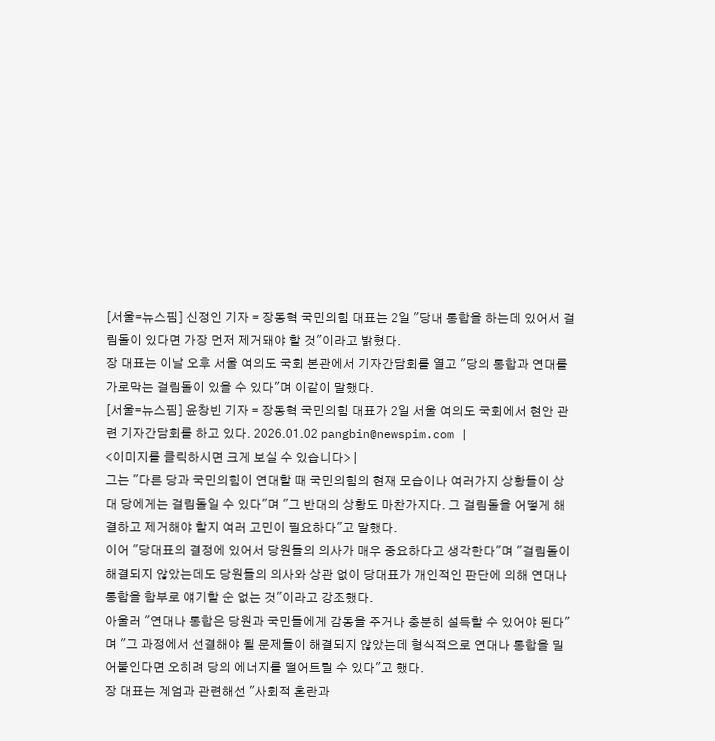[서울=뉴스핌] 신정인 기자 = 장동혁 국민의힘 대표는 2일 "당내 통합을 하는데 있어서 걸림돌이 있다면 가장 먼저 제거돼야 할 것"이라고 밝혔다.
장 대표는 이날 오후 서울 여의도 국회 본관에서 기자간담회를 열고 "당의 통합과 연대를 가로막는 걸림돌이 있을 수 있다"며 이같이 말했다.
[서울=뉴스핌] 윤창빈 기자 = 장동혁 국민의힘 대표가 2일 서울 여의도 국회에서 현안 관련 기자간담회를 하고 있다. 2026.01.02 pangbin@newspim.com |
<이미지를 클릭하시면 크게 보실 수 있습니다> |
그는 "다른 당과 국민의힘이 연대할 때 국민의힘의 현재 모습이나 여러가지 상황들이 상대 당에게는 걸림돌일 수 있다"며 "그 반대의 상황도 마찬가지다. 그 걸림돌을 어떻게 해결하고 제거해야 할지 여러 고민이 필요하다"고 말했다.
이어 "당대표의 결정에 있어서 당원들의 의사가 매우 중요하다고 생각한다"며 "걸림돌이 해결되지 않았는데도 당원들의 의사와 상관 없이 당대표가 개인적인 판단에 의해 연대나 통합을 함부로 얘기할 순 없는 것"이라고 강조했다.
아울러 "연대나 통합은 당원과 국민들에게 감동을 주거나 충분히 설득할 수 있어야 된다"며 "그 과정에서 선결해야 될 문제들이 해결되지 않았는데 형식적으로 연대나 통합을 밀어붙인다면 오히려 당의 에너지를 떨어트릴 수 있다"고 했다.
장 대표는 계엄과 관련해선 "사회적 혼란과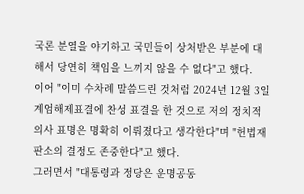국론 분열을 야기하고 국민들이 상처받은 부분에 대해서 당연히 책임을 느끼지 않을 수 없다"고 했다.
이어 "이미 수차례 말씀드린 것처럼 2024년 12월 3일 계엄해제표결에 찬성 표결을 한 것으로 저의 정치적 의사 표명은 명확히 이뤄졌다고 생각한다"며 "헌법재판소의 결정도 존중한다"고 했다.
그러면서 "대통령과 정당은 운명공동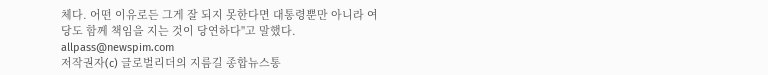체다. 어떤 이유로든 그게 잘 되지 못한다면 대통령뿐만 아니라 여당도 함께 책임을 지는 것이 당연하다"고 말했다.
allpass@newspim.com
저작권자(c) 글로벌리더의 지름길 종합뉴스통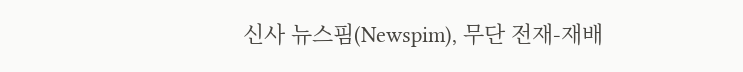신사 뉴스핌(Newspim), 무단 전재-재배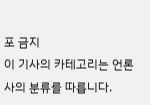포 금지
이 기사의 카테고리는 언론사의 분류를 따릅니다.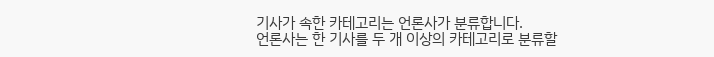기사가 속한 카테고리는 언론사가 분류합니다.
언론사는 한 기사를 두 개 이상의 카테고리로 분류할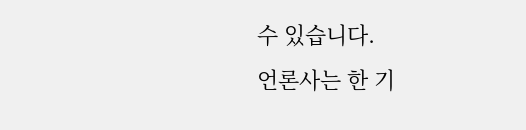수 있습니다.
언론사는 한 기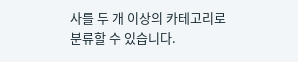사를 두 개 이상의 카테고리로 분류할 수 있습니다.